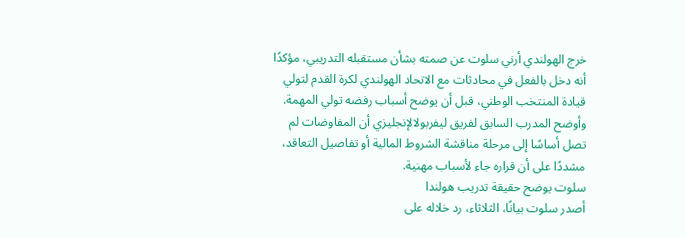خرج الهولندي أرني سلوت عن صمته بشأن مستقبله التدريبي، مؤكدًا أنه دخل بالفعل في محادثات مع الاتحاد الهولندي لكرة القدم لتولي قيادة المنتخب الوطني، قبل أن يوضح أسباب رفضه تولي المهمة.
وأوضح المدرب السابق لفريق ليفربولالإنجليزي أن المفاوضات لم تصل أساسًا إلى مرحلة مناقشة الشروط المالية أو تفاصيل التعاقد، مشددًا على أن قراره جاء لأسباب مهنية.
سلوت يوضح حقيقة تدريب هولندا
أصدر سلوت بيانًا، الثلاثاء، رد خلاله على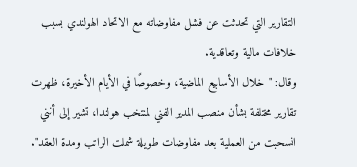التقارير التي تحدثت عن فشل مفاوضاته مع الاتحاد الهولندي بسبب خلافات مالية وتعاقدية.
وقال: "خلال الأسابيع الماضية، وخصوصًا في الأيام الأخيرة، ظهرت تقارير مختلفة بشأن منصب المدير الفني لمنتخب هولندا، تشير إلى أنني انسحبت من العملية بعد مفاوضات طويلة شملت الراتب ومدة العقد".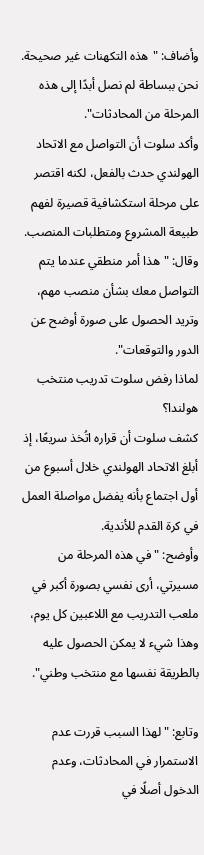وأضاف: "هذه التكهنات غير صحيحة. نحن ببساطة لم نصل أبدًا إلى هذه المرحلة من المحادثات".
وأكد سلوت أن التواصل مع الاتحاد الهولندي حدث بالفعل، لكنه اقتصر على مرحلة استكشافية قصيرة لفهم طبيعة المشروع ومتطلبات المنصب.
وقال: "هذا أمر منطقي عندما يتم التواصل معك بشأن منصب مهم، وتريد الحصول على صورة أوضح عن الدور والتوقعات".
لماذا رفض سلوت تدريب منتخب هولندا؟
كشف سلوت أن قراره اتُخذ سريعًا، إذ أبلغ الاتحاد الهولندي خلال أسبوع من أول اجتماع بأنه يفضل مواصلة العمل في كرة القدم للأندية.
وأوضح: "في هذه المرحلة من مسيرتي، أرى نفسي بصورة أكبر في ملعب التدريب مع اللاعبين كل يوم، وهذا شيء لا يمكن الحصول عليه بالطريقة نفسها مع منتخب وطني".

وتابع: "لهذا السبب قررت عدم الاستمرار في المحادثات، وعدم الدخول أصلًا في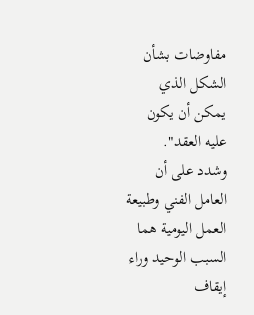مفاوضات بشأن الشكل الذي يمكن أن يكون عليه العقد".
وشدد على أن العامل الفني وطبيعة العمل اليومية هما السبب الوحيد وراء إيقاف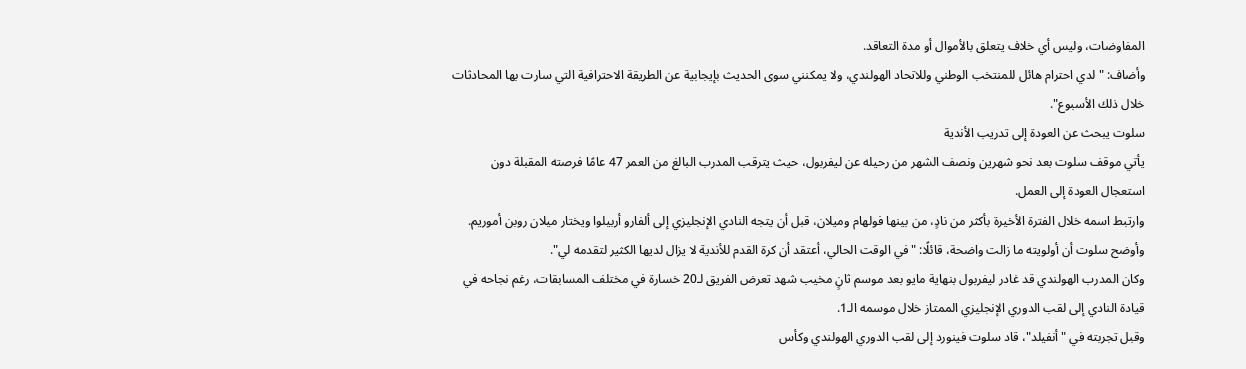المفاوضات، وليس أي خلاف يتعلق بالأموال أو مدة التعاقد.
وأضاف: "لدي احترام هائل للمنتخب الوطني وللاتحاد الهولندي، ولا يمكنني سوى الحديث بإيجابية عن الطريقة الاحترافية التي سارت بها المحادثات خلال ذلك الأسبوع".
سلوت يبحث عن العودة إلى تدريب الأندية
يأتي موقف سلوت بعد نحو شهرين ونصف الشهر من رحيله عن ليفربول، حيث يترقب المدرب البالغ من العمر 47 عامًا فرصته المقبلة دون استعجال العودة إلى العمل.
وارتبط اسمه خلال الفترة الأخيرة بأكثر من نادٍ، من بينها فولهام وميلان، قبل أن يتجه النادي الإنجليزي إلى ألفارو أربيلوا ويختار ميلان روبن أموريم.
وأوضح سلوت أن أولويته ما زالت واضحة، قائلًا: "في الوقت الحالي، أعتقد أن كرة القدم للأندية لا يزال لديها الكثير لتقدمه لي".
وكان المدرب الهولندي قد غادر ليفربول بنهاية مايو بعد موسم ثانٍ مخيب شهد تعرض الفريق لـ20 خسارة في مختلف المسابقات، رغم نجاحه في قيادة النادي إلى لقب الدوري الإنجليزي الممتاز خلال موسمه الـ1.
وقبل تجربته في "أنفيلد"، قاد سلوت فينورد إلى لقب الدوري الهولندي وكأس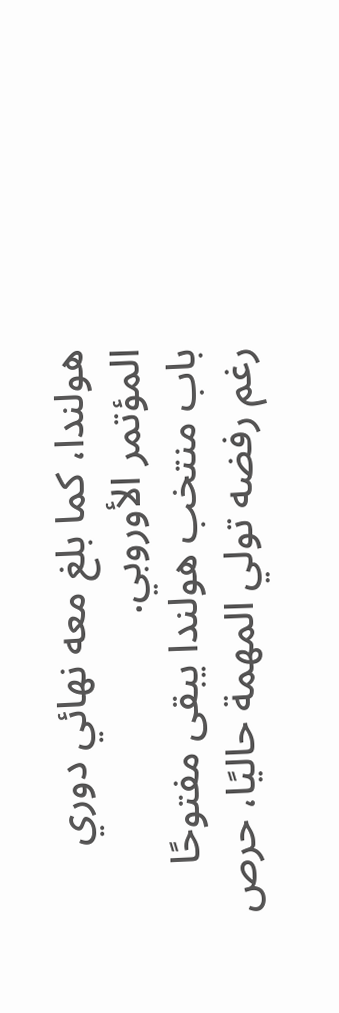هولندا، كما بلغ معه نهائي دوري المؤتمر الأوروبي.
باب منتخب هولندا يبقى مفتوحًا
رغم رفضه تولي المهمة حاليًا، حرص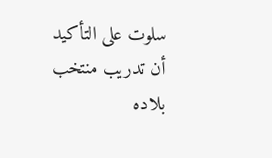سلوت على التأكيد أن تدريب منتخب بلاده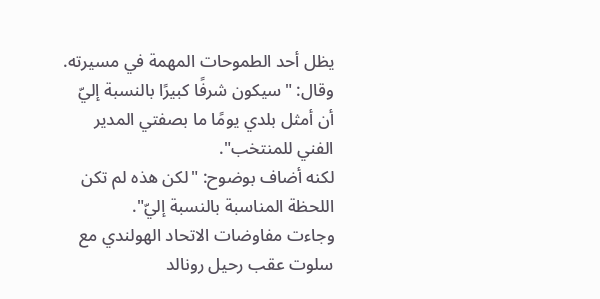يظل أحد الطموحات المهمة في مسيرته.
وقال: "سيكون شرفًا كبيرًا بالنسبة إليّ أن أمثل بلدي يومًا ما بصفتي المدير الفني للمنتخب".
لكنه أضاف بوضوح: "لكن هذه لم تكن اللحظة المناسبة بالنسبة إليّ".
وجاءت مفاوضات الاتحاد الهولندي مع سلوت عقب رحيل رونالد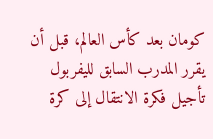كومان بعد كأس العالم، قبل أن يقرر المدرب السابق لليفربول تأجيل فكرة الانتقال إلى كرة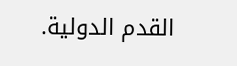القدم الدولية.